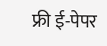फ्री ई-पेपर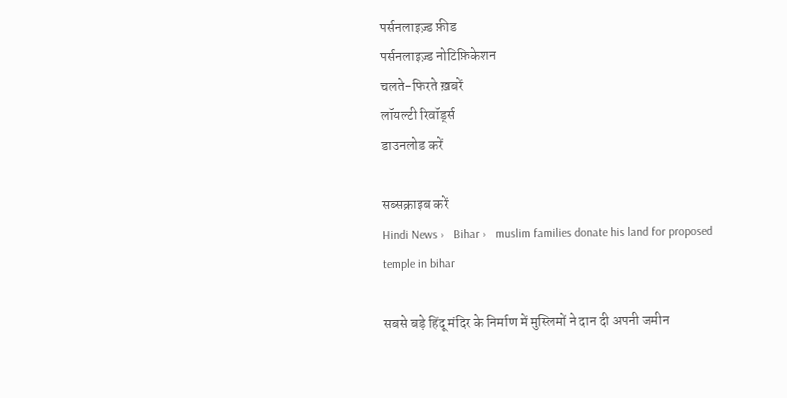पर्सनलाइज़्ड फ़ीड
पर्सनलाइज़्ड नोटिफ़िकेशन
चलते-फिरते ख़बरें
लॉयल्टी रिवॉर्ड्स
डाउनलोड करें

सब्सक्राइब करें
Hindi News ›   Bihar ›   muslim families donate his land for proposed temple in bihar

सबसे बड़े हिंदू मंदिर के निर्माण में मुस्लिमों ने दान दी अपनी जमीन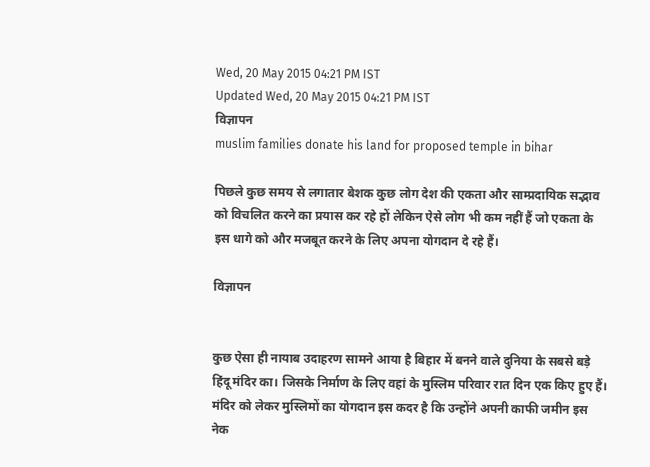Wed, 20 May 2015 04:21 PM IST
Updated Wed, 20 May 2015 04:21 PM IST
विज्ञापन
muslim families donate his land for proposed temple in bihar

पिछले कुछ समय से लगातार बेशक कुछ लोग देश की एकता और साम्प्रदायिक सद्भाव को विचलित करने का प्रयास कर रहे हों लेकिन ऐसे लोग भी कम नहीं हैं जो एकता के इस धागे को और मजबूत करने के लिए अपना योगदान दे रहे हैं।

विज्ञापन


कुछ ऐसा ही नायाब उदाहरण सामने आया है बिहार में बनने वाले दुनिया के सबसे बड़े हिंदू मंदिर का। जिसके निर्माण के लिए वहां के मुस्लिम परिवार रात दिन एक किए हुए हैं। मंदिर को लेकर मुस्लिमों का योगदान इस कदर है कि उन्होंने अपनी काफी जमीन इस नेक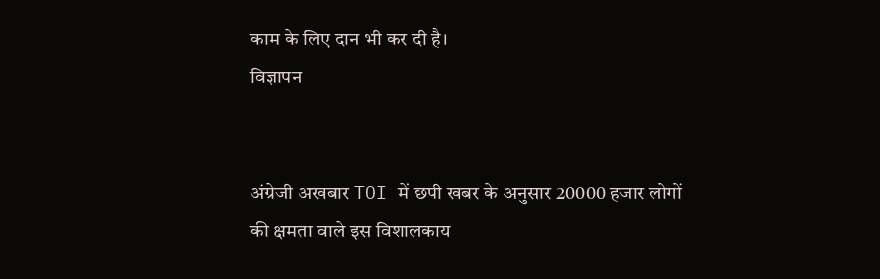काम के लिए दान भी कर दी है।
विज्ञापन


अंग्रेजी अखबार TOI में छपी खबर के अनुसार 20000 हजार लोगों की क्षमता वाले इस विशालकाय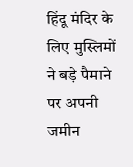हिंदू मंदिर के लिए मुस्लिमों ने बड़े पैमाने पर अपनी जमीन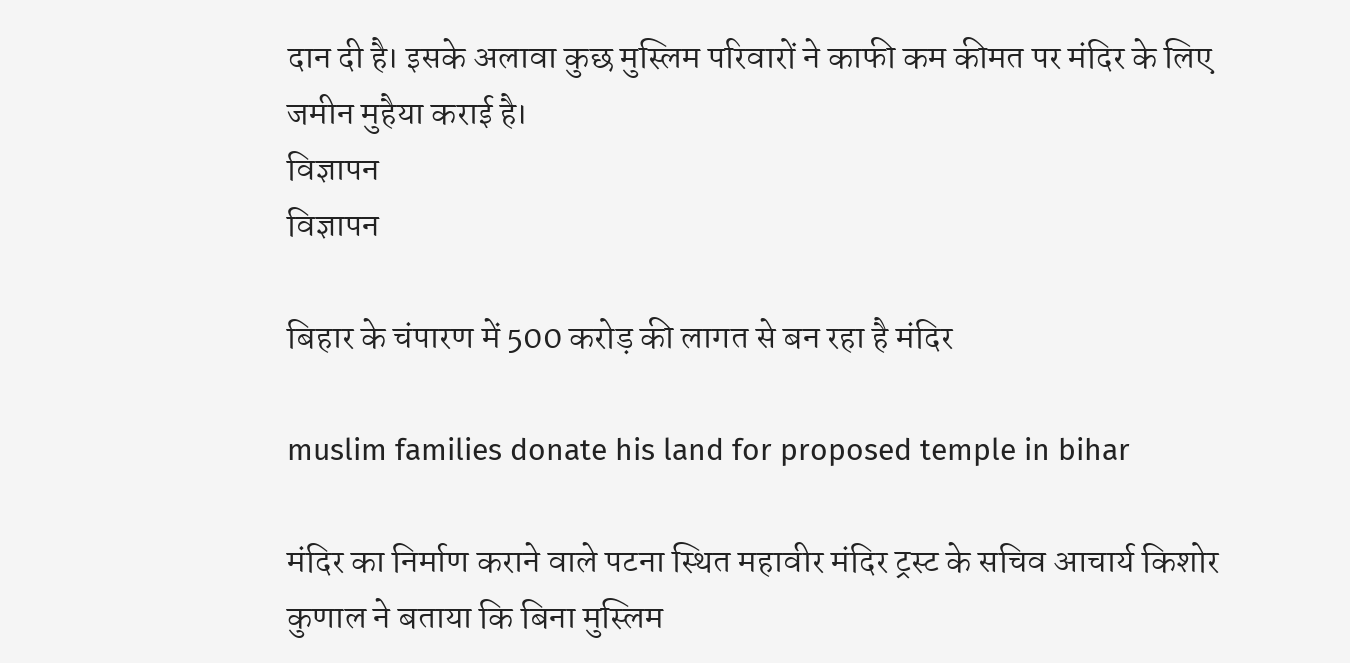दान दी है। इसके अलावा कुछ मुस्लिम परिवारों ने काफी कम कीमत पर मंदिर के लिए जमीन मुहैया कराई है।
विज्ञापन
विज्ञापन

बिहार के चंपारण में 500 करोड़ की लागत से बन रहा है मंदिर

muslim families donate his land for proposed temple in bihar

मंदिर का निर्माण कराने वाले पटना स्थित महावीर मंदिर ट्रस्ट के सचिव आचार्य किशोर कुणाल ने बताया कि बिना मुस्लिम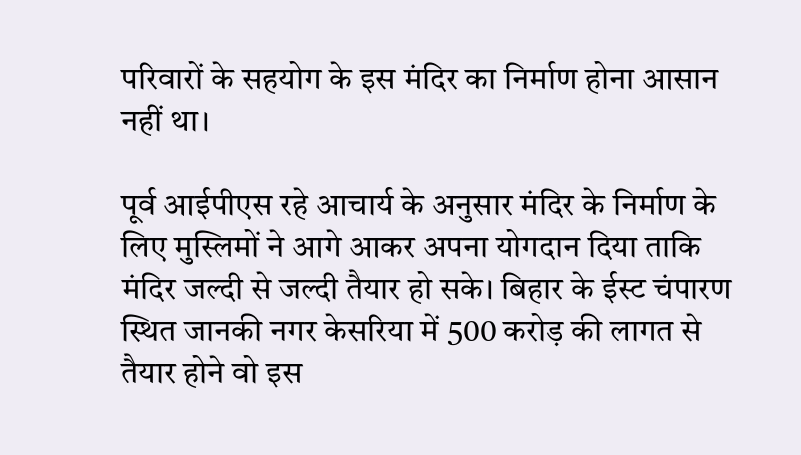परिवारों के सहयोग के इस मंदिर का निर्माण होना आसान नहीं था।

पूर्व आईपीएस रहे आचार्य के अनुसार मंदिर के निर्माण के लिए मुस्लिमों ने आगे आकर अपना योगदान दिया ताकि मंदिर जल्दी से जल्दी तैयार हो सके। बिहार के ईस्ट चंपारण स्थित जानकी नगर केसरिया में 500 करोड़ की लागत से तैयार होने वो इस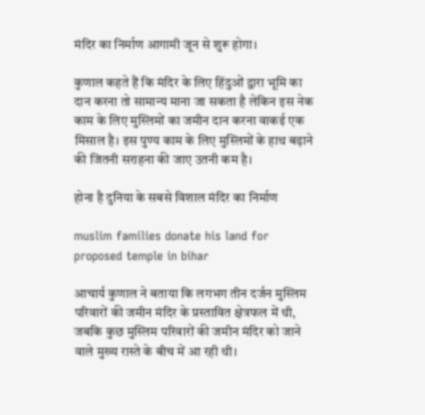मंदिर का निर्माण आगामी जून से शुरू होगा।

कुणाल कहते हैं कि मंदिर के लिए हिंदुओं द्वारा भूमि का दान करना तो सामान्य माना जा सकता है लेकिन इस नेक काम के लिए मुस्लिमों का जमीन दान करना वाकई एक मिसाल है। इस पुण्य काम के लिए मुस्लिमों के हाथ बढ़ाने की जितनी सराहना की जाए उतनी कम है।

होना है दुनिया के सबसे विशाल मंदिर का निर्माण

muslim families donate his land for proposed temple in bihar

आचार्य कुणाल ने बताया कि लगभग तीन दर्जन मुस्लिम परिवारों की जमीन मंदिर के प्रस्तावित क्षेत्रफल में थी, जबकि कुछ मुस्लिम परिवारों की जमीन मंदिर को जाने वाले मुख्य रास्ते के बीच में आ रही थी।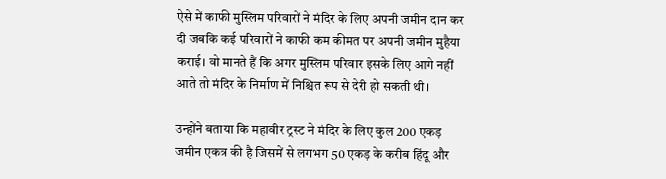ऐसे में काफी मुस्लिम परिवारों ने मंदिर के लिए अपनी जमीन दान कर दी जबकि कई परिवारों ने काफी कम कीमत पर अपनी जमीन मुहैया कराई। वो मानते हैं कि अगर मुस्लिम परिवार इसके लिए आगे नहीं आते तो मंदिर के निर्माण में निश्चित रूप से देरी हो सकती थी।

उन्होंने बताया कि महावीर ट्रस्ट ने मंदिर के लिए कुल 200 एकड़ जमीन एकत्र की है जिसमें से लगभग 50 एकड़ के करीब हिंदू और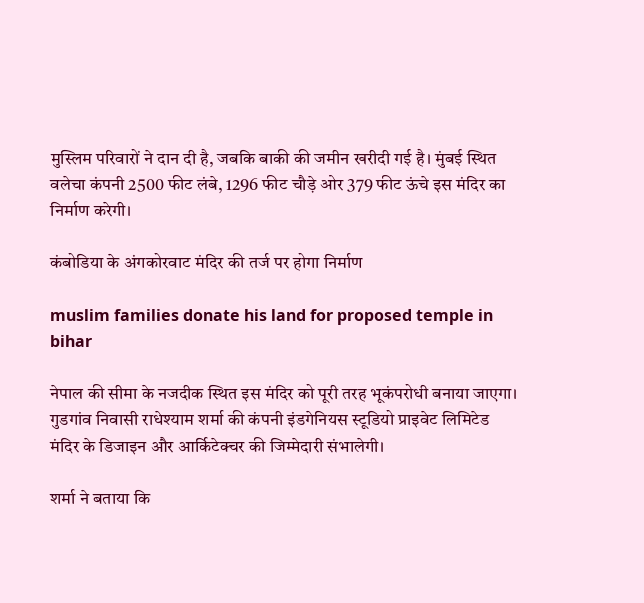मुस्लिम परिवारों ने दान दी है, जबकि बाकी की जमीन खरीदी गई है। मुंबई स्थित वलेचा कंपनी 2500 फीट लंबे, 1296 फीट चौड़े ओर 379 फीट ऊंचे इस मंदिर का निर्माण करेगी।

कंबोडिया के अंगकोरवाट मंदिर की तर्ज पर होगा निर्माण

muslim families donate his land for proposed temple in bihar

नेपाल की सीमा के नजदीक स्थित इस मंदिर को पूरी तरह भूकंपरोधी बनाया जाएगा। गुडगांव निवासी राधेश्याम शर्मा की कंपनी इंडगेनियस स्टूडियो प्राइवेट लिमिटेड मंदिर के डिजाइन और आर्किटेक्चर की जिम्मेदारी संभालेगी।

शर्मा ने बताया कि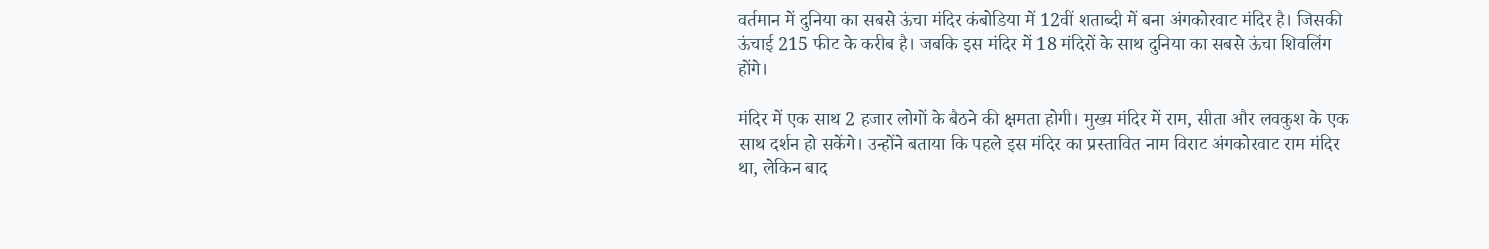वर्तमान में दुनिया का सबसे ऊंचा मंदिर कंबोडिया में 12वीं शताब्दी में बना अंगकोरवाट मंदिर है। जिसकी ऊंचाई 215 फीट के करीब है। जबकि इस मंदिर में 18 मंदिरों के साथ दुनिया का सबसे ऊंचा शिवलिंग होंगे।

मंदिर में एक साथ 2 हजार लोगों के बैठने की क्षमता होगी। मुख्य मंदिर में राम, सीता और लवकुश के एक सा‌थ दर्शन हो सकेंगे। उन्होंने बताया कि पहले इस मंदिर का प्रस्तावित नाम विराट अंगकोरवाट राम मंदिर था, लेकिन बाद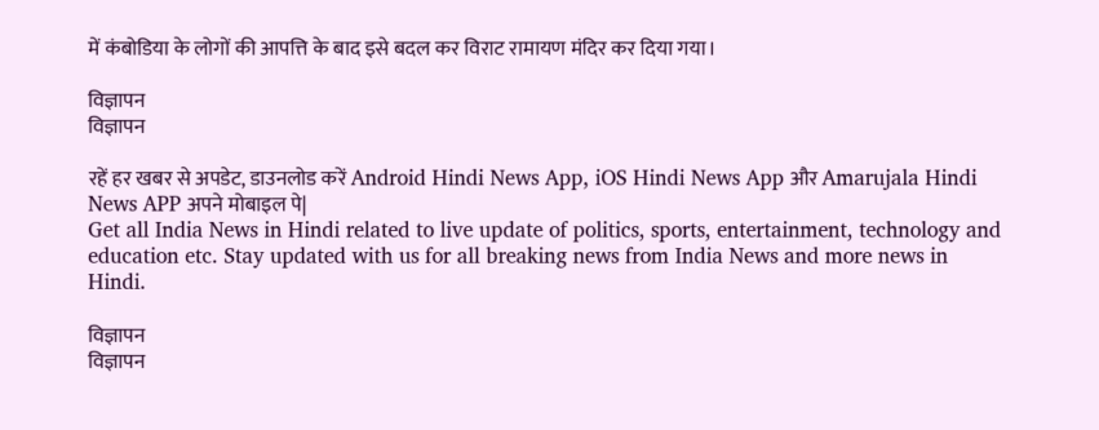में कंबो‌डिया के लोगों की आपत्ति के बाद इसे बदल कर विराट रामायण मंदिर कर दिया गया।

विज्ञापन
विज्ञापन

रहें हर खबर से अपडेट, डाउनलोड करें Android Hindi News App, iOS Hindi News App और Amarujala Hindi News APP अपने मोबाइल पे|
Get all India News in Hindi related to live update of politics, sports, entertainment, technology and education etc. Stay updated with us for all breaking news from India News and more news in Hindi.

विज्ञापन
विज्ञापन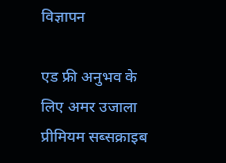विज्ञापन

एड फ्री अनुभव के लिए अमर उजाला प्रीमियम सब्सक्राइब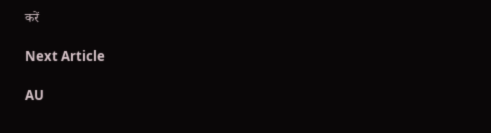करें

Next Article

AU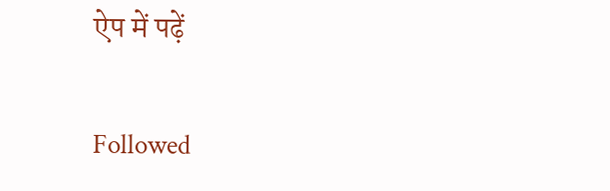ऐप में पढ़ें

Followed